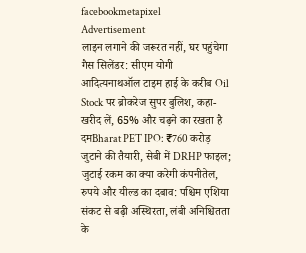facebookmetapixel
Advertisement
लाइन लगाने की जरूरत नहीं, घर पहुंचेगा गैस सिलेंडर: सीएम योगी आदित्यनाथऑल टाइम हाई के करीब Oil Stock पर ब्रोकरेज सुपर बुलिश, कहा- खरीद लें, 65% और चढ़ने का रखता है दमBharat PET IPO: ₹760 करोड़ जुटाने की तैयारी, सेबी में DRHP फाइल; जुटाई रकम का क्या करेगी कंपनीतेल, रुपये और यील्ड का दबाव: पश्चिम एशिया संकट से बढ़ी अस्थिरता, लंबी अनिश्चितता के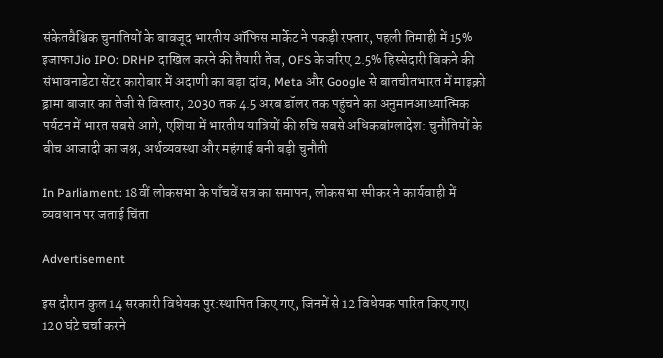संकेतवैश्विक चुनातियों के बावजूद भारतीय ऑफिस मार्केट ने पकड़ी रफ्तार, पहली तिमाही में 15% इजाफाJio IPO: DRHP दाखिल करने की तैयारी तेज, OFS के जरिए 2.5% हिस्सेदारी बिकने की संभावनाडेटा सेंटर कारोबार में अदाणी का बड़ा दांव, Meta और Google से बातचीतभारत में माइक्रो ड्रामा बाजार का तेजी से विस्तार, 2030 तक 4.5 अरब डॉलर तक पहुंचने का अनुमानआध्यात्मिक पर्यटन में भारत सबसे आगे, एशिया में भारतीय यात्रियों की रुचि सबसे अधिकबांग्लादेश: चुनौतियों के बीच आजादी का जश्न, अर्थव्यवस्था और महंगाई बनी बड़ी चुनौती

In Parliament: 18वीं लोकसभा के पाँचवें सत्र का समापन, लोकसभा स्पीकर ने कार्यवाही में व्यवधान पर जताई चिंता

Advertisement

इस दौरान कुल 14 सरकारी विधेयक पुर:स्थापित किए गए, जिनमें से 12 विधेयक पारित किए गए। 120 घंटे चर्चा करने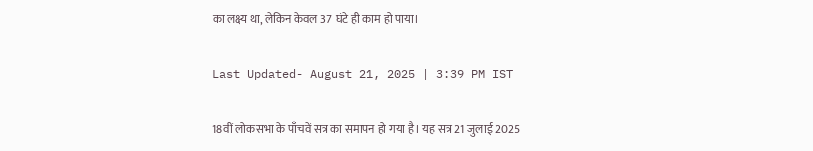का लक्ष्य था, लेकिन केवल 37 घंटे ही काम हो पाया।

Last Updated- August 21, 2025 | 3:39 PM IST

18वीं लोकसभा के पाँचवें सत्र का समापन हो गया है। यह सत्र 21 जुलाई 2025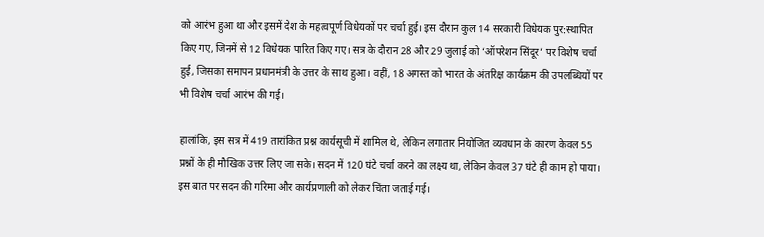को आरंभ हुआ था और इसमें देश के महत्वपूर्ण विधेयकों पर चर्चा हुई। इस दौरान कुल 14 सरकारी विधेयक पुर:स्थापित किए गए, जिनमें से 12 विधेयक पारित किए गए। सत्र के दौरान 28 और 29 जुलाई को ‘ऑपरेशन सिंदूर’ पर विशेष चर्चा हुई, जिसका समापन प्रधानमंत्री के उत्तर के साथ हुआ। वहीं, 18 अगस्त को भारत के अंतरिक्ष कार्यक्रम की उपलब्धियों पर भी विशेष चर्चा आरंभ की गई।

हालांकि, इस सत्र में 419 तारांकित प्रश्न कार्यसूची में शामिल थे, लेकिन लगातार नियोजित व्यवधान के कारण केवल 55 प्रश्नों के ही मौखिक उत्तर लिए जा सके। सदन में 120 घंटे चर्चा करने का लक्ष्य था, लेकिन केवल 37 घंटे ही काम हो पाया। इस बात पर सदन की गरिमा और कार्यप्रणाली को लेकर चिंता जताई गई।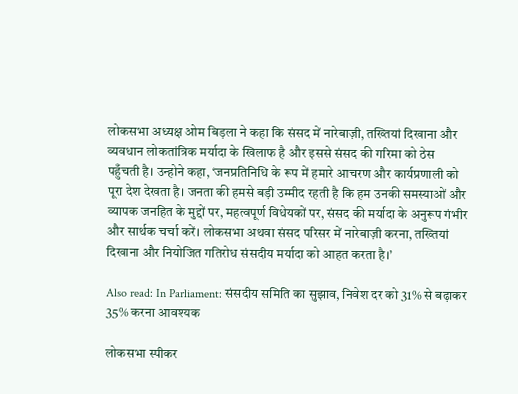लोकसभा अध्यक्ष ओम बिड़ला ने कहा कि संसद में नारेबाज़ी, तख्तियां दिखाना और व्यवधान लोकतांत्रिक मर्यादा के खिलाफ है और इससे संसद की गरिमा को ठेस पहुँचती है। उन्होने कहा, ‘जनप्रतिनिधि के रूप में हमारे आचरण और कार्यप्रणाली को पूरा देश देखता है। जनता की हमसे बड़ी उम्मीद रहती है कि हम उनकी समस्याओं और व्यापक जनहित के मुद्दों पर, महत्वपूर्ण विधेयकों पर, संसद की मर्यादा के अनुरूप गंभीर और सार्थक चर्चा करें। लोकसभा अथवा संसद परिसर में नारेबाज़ी करना, तख्तियां दिखाना और नियोजित गतिरोध संसदीय मर्यादा को आहत करता है।’

Also read: In Parliament: संसदीय समिति का सुझाव, निवेश दर को 31% से बढ़ाकर 35% करना आवश्यक

लोकसभा स्पीकर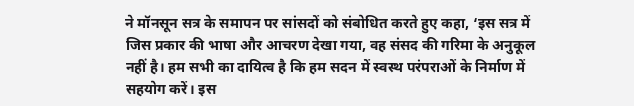ने मॉनसून सत्र के समापन पर सांसदों को संबोधित करते हुए कहा, ‘इस सत्र में जिस प्रकार की भाषा और आचरण देखा गया, वह संसद की गरिमा के अनुकूल नहीं है। हम सभी का दायित्व है कि हम सदन में स्वस्थ परंपराओं के निर्माण में सहयोग करें। इस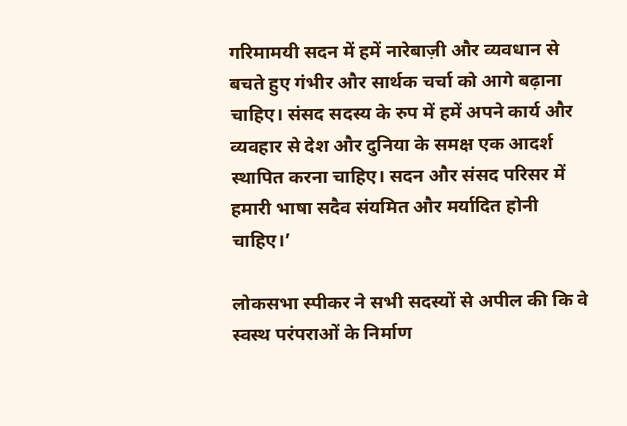गरिमामयी सदन में हमें नारेबाज़ी और व्यवधान से बचते हुए गंभीर और सार्थक चर्चा को आगे बढ़ाना चाहिए। संसद सदस्य के रुप में हमें अपने कार्य और व्यवहार से देश और दुनिया के समक्ष एक आदर्श स्थापित करना चाहिए। सदन और संसद परिसर में हमारी भाषा सदैव संयमित और मर्यादित होनी चाहिए।’

लोकसभा स्पीकर ने सभी सदस्यों से अपील की कि वे स्वस्थ परंपराओं के निर्माण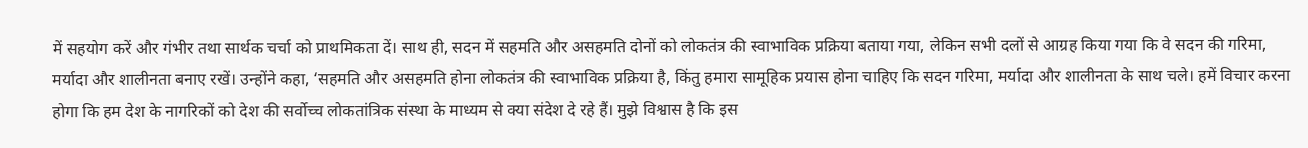में सहयोग करें और गंभीर तथा सार्थक चर्चा को प्राथमिकता दें। साथ ही, सदन में सहमति और असहमति दोनों को लोकतंत्र की स्वाभाविक प्रक्रिया बताया गया, लेकिन सभी दलों से आग्रह किया गया कि वे सदन की गरिमा, मर्यादा और शालीनता बनाए रखें। उन्होंने कहा, ‘सहमति और असहमति होना लोकतंत्र की स्वाभाविक प्रक्रिया है, किंतु हमारा सामूहिक प्रयास होना चाहिए कि सदन गरिमा, मर्यादा और शालीनता के साथ चले। हमें विचार करना होगा कि हम देश के नागरिकों को देश की सर्वोच्च लोकतांत्रिक संस्था के माध्यम से क्या संदेश दे रहे हैं। मुझे विश्वास है कि इस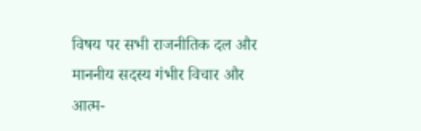विषय पर सभी राजनीतिक दल और माननीय सदस्य गंभीर विचार और आत्म-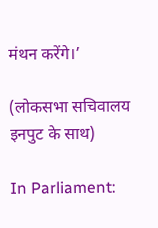मंथन करेंगे।’

(लोकसभा सचिवालय इनपुट के साथ)

In Parliament: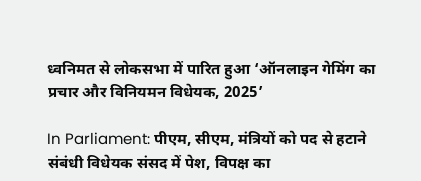ध्वनिमत से लोकसभा में पारित हुआ ‘ऑनलाइन गेमिंग का प्रचार और विनियमन विधेयक, 2025’

In Parliament: पीएम, सीएम, मंत्रियों को पद से हटाने संबंधी विधेयक संसद में पेश, विपक्ष का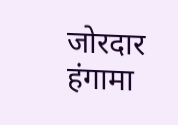जोरदार हंगामा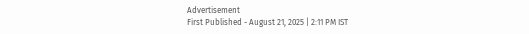Advertisement
First Published - August 21, 2025 | 2:11 PM IST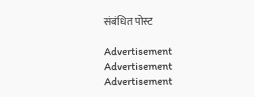संबंधित पोस्ट

Advertisement
Advertisement
Advertisement